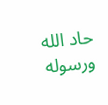حاد الله ورسوله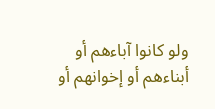ولو كانوا آباءهم أو أبناءهم أو إخوانهم أو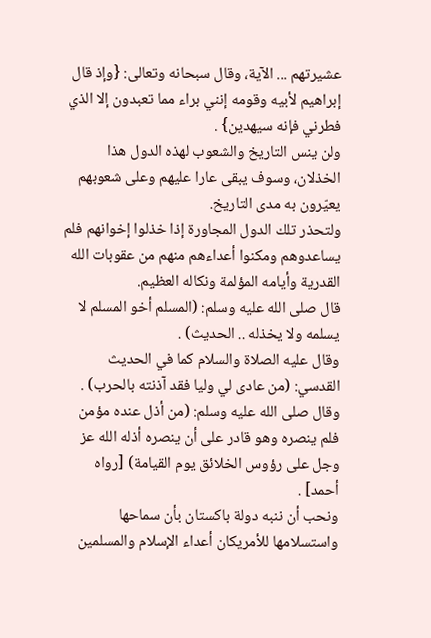عشيرتهم ... الآية، وقال سبحانه وتعالى: {وإذ قال إبراهيم لأبيه وقومه إنني براء مما تعبدون إلا الذي فطرني فإنه سيهدين} .
ولن ينس التاريخ والشعوب لهذه الدول هذا الخذلان، وسوف يبقى عارا عليهم وعلى شعوبهم يعيّرون به مدى التاريخ.
ولتحذر تلك الدول المجاورة إذا خذلوا إخوانهم فلم يساعدوهم ومكنوا أعداءهم منهم من عقوبات الله القدرية وأيامه المؤلمة ونكاله العظيم.
قال صلى الله عليه وسلم: (المسلم أخو المسلم لا يسلمه ولا يخذله .. الحديث) .
وقال عليه الصلاة والسلام كما في الحديث القدسي: (من عادى لي وليا فقد آذنته بالحرب) .
وقال صلى الله عليه وسلم: (من أذل عنده مؤمن فلم ينصره وهو قادر على أن ينصره أذله الله عز وجل على رؤوس الخلائق يوم القيامة) [رواه أحمد] .
ونحب أن ننبه دولة باكستان بأن سماحها واستسلامها للأمريكان أعداء الإسلام والمسلمين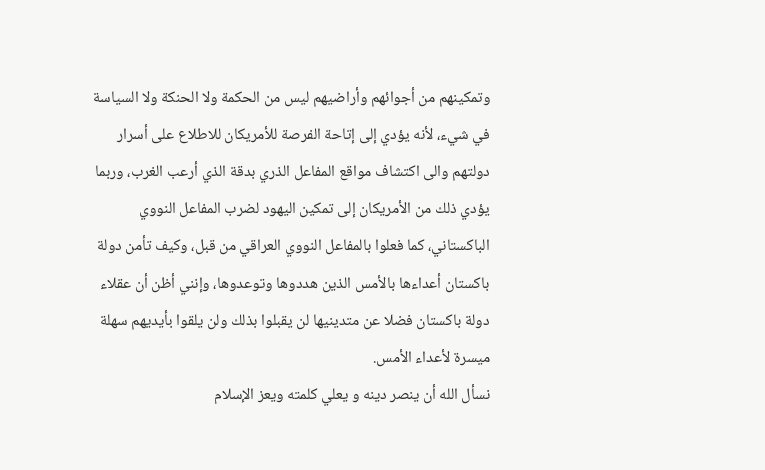وتمكينهم من أجوائهم وأراضيهم ليس من الحكمة ولا الحنكة ولا السياسة في شيء، لأنه يؤدي إلى إتاحة الفرصة للأمريكان للاطلاع على أسرار دولتهم والى اكتشاف مواقع المفاعل الذري بدقة الذي أرعب الغرب، وربما يؤدي ذلك من الأمريكان إلى تمكين اليهود لضرب المفاعل النووي الباكستاني، كما فعلوا بالمفاعل النووي العراقي من قبل، وكيف تأمن دولة باكستان أعداءها بالأمس الذين هددوها وتوعدوها، وإنني أظن أن عقلاء دولة باكستان فضلا عن متدينيها لن يقبلوا بذلك ولن يلقوا بأيديهم سهلة ميسرة لأعداء الأمس.
نسأل الله أن ينصر دينه و يعلي كلمته ويعز الإسلام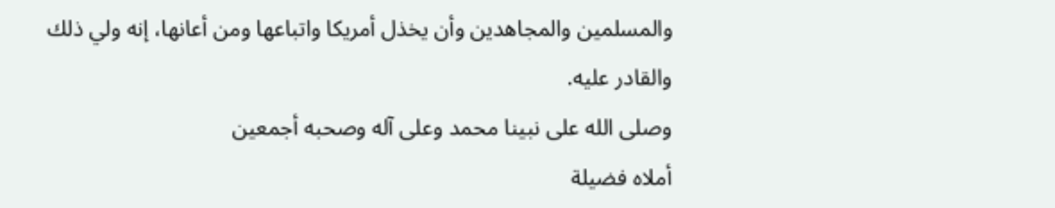والمسلمين والمجاهدين وأن يخذل أمريكا واتباعها ومن أعانها، إنه ولي ذلك والقادر عليه.
وصلى الله على نبينا محمد وعلى آله وصحبه أجمعين
أملاه فضيلة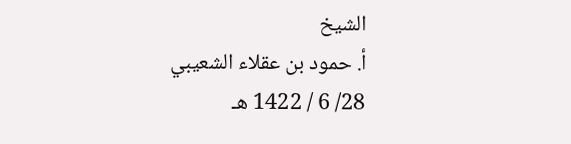الشيخ
أ. حمود بن عقلاء الشعيبي
28/ 6 / 1422 هـ